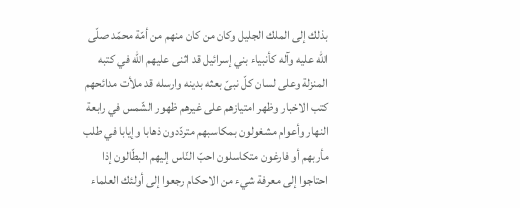بذلك إلى الملك الجليل وكان من كان منهم من أمّة محمّد صلّى الله عليه وآله كأنبياء بني إسرائيل قد اثنى عليهم اللّه في كتبه المنزلة وعلى لسان كلّ نبىّ بعثه بدينه وارسله قد ملأت مدائحهم كتب الاخبار وظهر امتيازهم على غيرهم ظهور الشّمس في رابعة النهار وأعوام مشغولون بمكاسبهم متردّدون ذهابا وإيابا في طلب مأربهم أو فارغون متكاسلون احبّ النّاس إليهم البطّالون إذا احتاجوا إلى معرفة شيء من الاحكام رجعوا إلى أولئك العلماء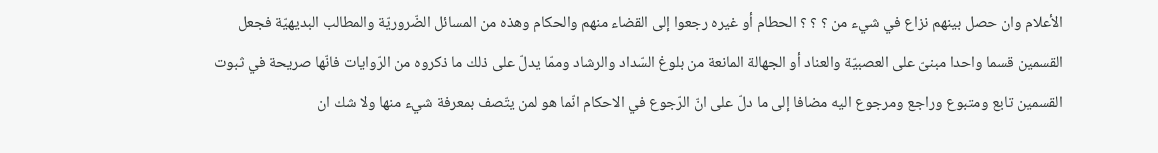الأعلام وان حصل بينهم نزاع في شيء من ؟ ؟ ؟ الحطام أو غيره رجعوا إلى القضاء منهم والحكام وهذه من المسائل الضّروريّة والمطالب البديهيّة فجعل القسمين قسما واحدا مبنىّ على العصبيّة والعناد أو الجهالة المانعة من بلوغ السّداد والرشاد وممّا يدلّ على ذلك ما ذكروه من الرّوايات فانّها صريحة في ثبوت القسمين تابع ومتبوع وراجع ومرجوع اليه مضافا إلى ما دلّ على انّ الرّجوع في الاحكام انّما هو لمن يتّصف بمعرفة شيء منها ولا شك ان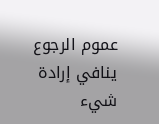عموم الرجوع ينافي إرادة شيء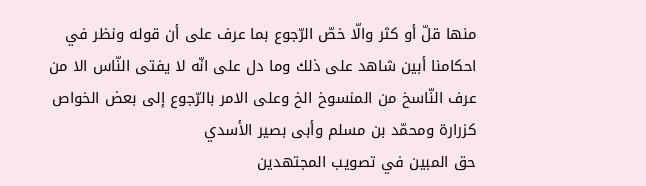منها قلّ أو كثر والّا خصّ الرّجوع بما عرف على أن قوله ونظر في احكامنا أبين شاهد على ذلك وما دل على انّه لا يفتى النّاس الا من عرف النّاسخ من المنسوخ الخ وعلى الامر بالرّجوع إلى بعض الخواص كزرارة ومحمّد بن مسلم وأبى بصير الأسدي
حق المبين في تصويب المجتهدين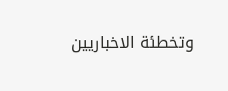وتخطئة الاخباريين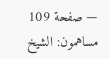— صفحة 109
مساهمون: الشيخ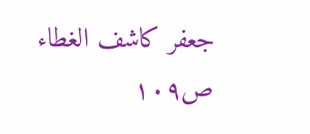جعفر كاشف الغطاء
ص١٠٩